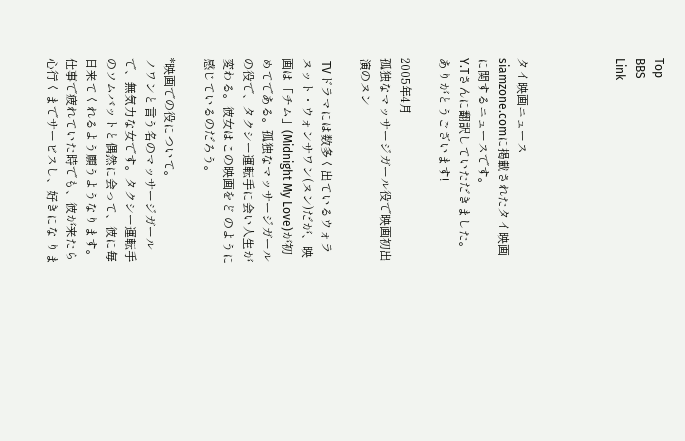Top
BBS
Link




タイ映画ニュース
siamzone.comに掲載されたタイ映画に関するニュースです。
Y.Tさんに翻訳していただきました。ありがとうございます!

2005年4月
孤独なマッサージガール役で映画初出演のヌン

 TVドラマには数多く出ているウォラヌット・ウォンサワン(ヌン)だが、映画は「チム」(Midnight My Love)が初めてである。孤独なマッサージガールの役で、タクシー運転手に会い人生が変わる。彼女はこの映画をど のように感じているのだろう。

*映画での役について。
ノワンと言う名のマッサージガールで、無気力な女です。タクシー運転手のソムバットと偶然に会って、彼に毎日来てくれるよう願うようなります。仕事で疲れていた時でも、彼が来たら心行くまでサービスし、好きにな りま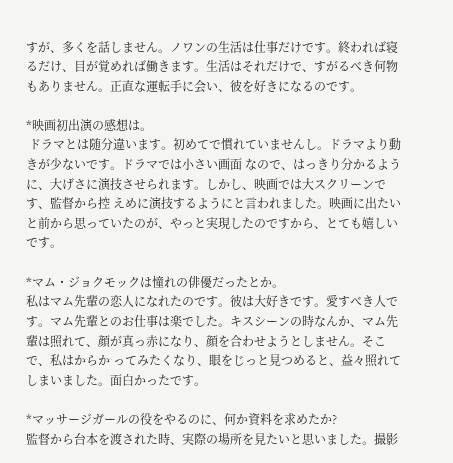すが、多くを話しません。ノワンの生活は仕事だけです。終われば寝るだけ、目が覚めれば働きます。生活はそれだけで、すがるべき何物もありません。正直な運転手に会い、彼を好きになるのです。

*映画初出演の感想は。
 ドラマとは随分違います。初めてで慣れていませんし。ドラマより動きが少ないです。ドラマでは小さい画面 なので、はっきり分かるように、大げさに演技させられます。しかし、映画では大スクリーンです、監督から控 えめに演技するようにと言われました。映画に出たいと前から思っていたのが、やっと実現したのですから、とても嬉しいです。

*マム・ジョクモックは憧れの俳優だったとか。
私はマム先輩の恋人になれたのです。彼は大好きです。愛すべき人です。マム先輩とのお仕事は楽でした。キスシーンの時なんか、マム先輩は照れて、顔が真っ赤になり、顔を合わせようとしません。そこで、私はからか ってみたくなり、眼をじっと見つめると、益々照れてしまいました。面白かったです。

*マッサージガールの役をやるのに、何か資料を求めたか?
監督から台本を渡された時、実際の場所を見たいと思いました。撮影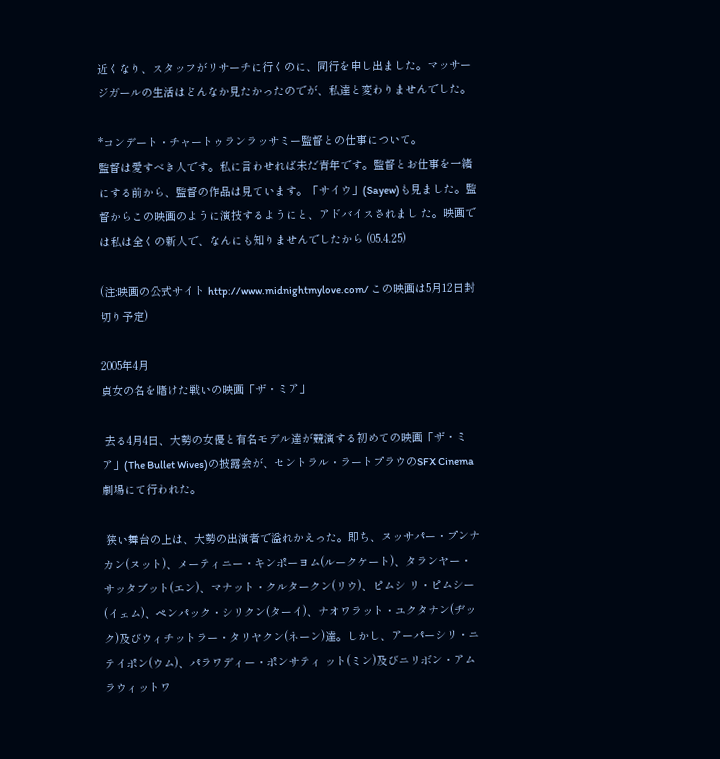近くなり、スタッフがリサーチに行くのに、同行を申し出ました。マッサージガールの生活はどんなか見たかったのでが、私達と変わりませんでした。

*コンデート・チャートゥランラッサミー監督との仕事について。
監督は愛すべき人です。私に言わせれば未だ青年です。監督とお仕事を一緒にする前から、監督の作品は見ています。「サイウ」(Sayew)も見ました。監督からこの映画のように演技するようにと、アドバイスされまし た。映画では私は全くの新人で、なんにも知りませんでしたから (05.4.25)

(注:映画の公式サイト http://www.midnightmylove.com/ この映画は5月12日封切り予定)

2005年4月
貞女の名を賭けた戦いの映画「ザ・ミア」

 去る4月4日、大勢の女優と有名モデル達が競演する初めての映画「ザ・ミア」(The Bullet Wives)の披露会が、セントラル・ラートプラウのSFX Cinema劇場にて行われた。

 狭い舞台の上は、大勢の出演者で溢れかえった。即ち、ヌッサパー・プンナカン(ヌット)、メーティニー・キンポーヨム(ルークケート)、タランヤー・サッタブット(エン)、マナット・クルタークン(リウ)、ピムシ リ・ピムシー(イェム)、ペンパック・シリクン(ターイ)、ナオワラット・ユクタナン(ヂック)及びウィチットラー・タリヤクン(ネーン)達。しかし、アーパーシリ・ニテイポン(ウム)、パラワディー・ポンサティ ット(ミン)及びニリボン・アムラウィットワ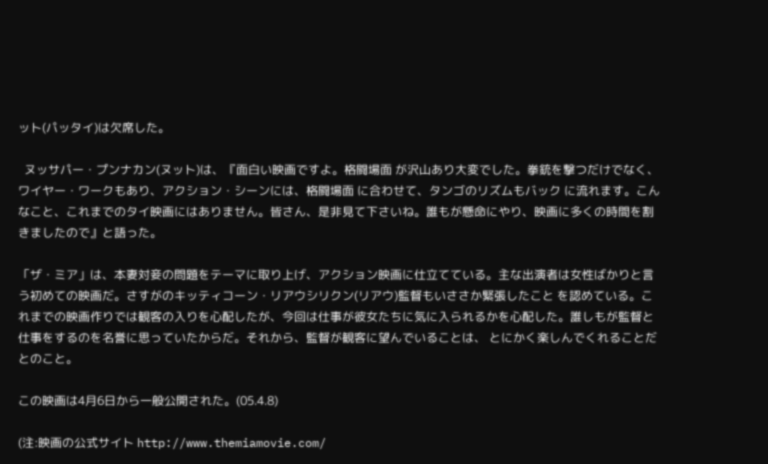ット(パッタイ)は欠席した。

  ヌッサパー・プンナカン(ヌット)は、『面白い映画ですよ。格闘場面 が沢山あり大変でした。拳銃を撃つだけでなく、ワイヤー・ワークもあり、アクション・シーンには、格闘場面 に合わせて、タンゴのリズムもバック に流れます。こんなこと、これまでのタイ映画にはありません。皆さん、是非見て下さいね。誰もが懸命にやり、映画に多くの時間を割きましたので』と語った。

「ザ・ミア」は、本妻対妾の問題をテーマに取り上げ、アクション映画に仕立てている。主な出演者は女性ばかりと言う初めての映画だ。さすがのキッティコーン・リアウシリクン(リアウ)監督もいささか緊張したこと を認めている。これまでの映画作りでは観客の入りを心配したが、今回は仕事が彼女たちに気に入られるかを心配した。誰しもが監督と仕事をするのを名誉に思っていたからだ。それから、監督が観客に望んでいることは、 とにかく楽しんでくれることだとのこと。

この映画は4月6日から一般公開された。(05.4.8)

(注:映画の公式サイト http://www.themiamovie.com/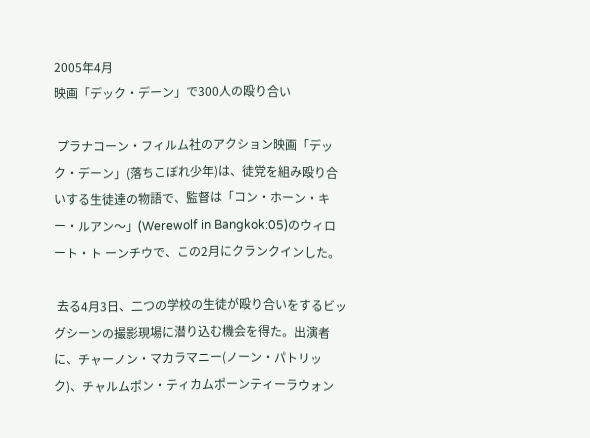2005年4月
映画「デック・デーン」で300人の殴り合い

 プラナコーン・フィルム社のアクション映画「デック・デーン」(落ちこぼれ少年)は、徒党を組み殴り合いする生徒達の物語で、監督は「コン・ホーン・キー・ルアン〜」(Werewolf in Bangkok:05)のウィロート・ト ーンチウで、この2月にクランクインした。

 去る4月3日、二つの学校の生徒が殴り合いをするビッグシーンの撮影現場に潜り込む機会を得た。出演者に、チャーノン・マカラマニー(ノーン・パトリック)、チャルムポン・ティカムポーンティーラウォン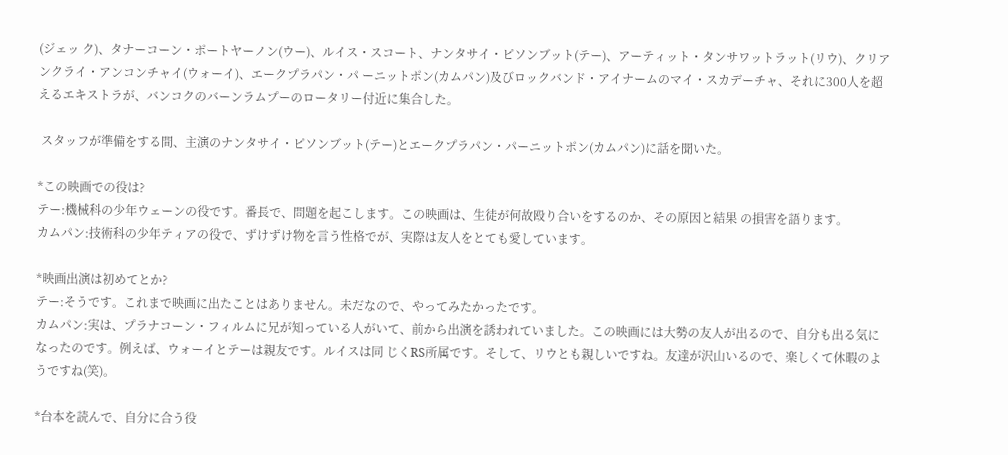(ジェッ ク)、タナーコーン・ポートヤーノン(ウー)、ルイス・スコート、ナンタサイ・ピソンブット(テー)、アーティット・タンサワットラット(リウ)、クリアンクライ・アンコンチャイ(ウォーイ)、エークプラパン・パ ーニットポン(カムパン)及びロックバンド・アイナームのマイ・スカデーチャ、それに300人を超えるエキストラが、バンコクのバーンラムプーのロータリー付近に集合した。

 スタッフが準備をする間、主演のナンタサイ・ピソンブット(テー)とエークプラパン・パーニットポン(カムパン)に話を聞いた。

*この映画での役は?
テー:機械科の少年ウェーンの役です。番長で、問題を起こします。この映画は、生徒が何故殴り合いをするのか、その原因と結果 の損害を語ります。
カムパン:技術科の少年ティアの役で、ずけずけ物を言う性格でが、実際は友人をとても愛しています。

*映画出演は初めてとか?
テー:そうです。これまで映画に出たことはありません。未だなので、やってみたかったです。
カムパン:実は、プラナコーン・フィルムに兄が知っている人がいて、前から出演を誘われていました。この映画には大勢の友人が出るので、自分も出る気になったのです。例えば、ウォーイとテーは親友です。ルイスは同 じくRS所属です。そして、リウとも親しいですね。友達が沢山いるので、楽しくて休暇のようですね(笑)。

*台本を読んで、自分に合う役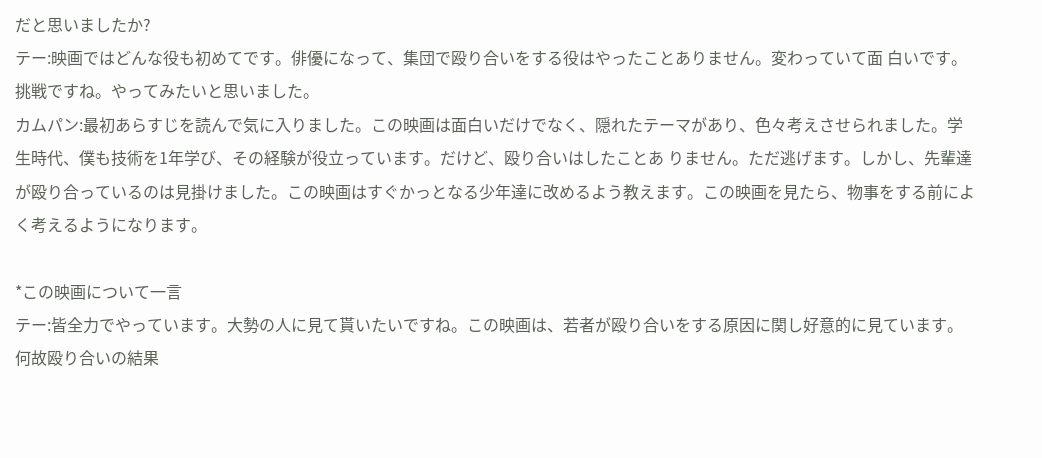だと思いましたか?
テー:映画ではどんな役も初めてです。俳優になって、集団で殴り合いをする役はやったことありません。変わっていて面 白いです。挑戦ですね。やってみたいと思いました。
カムパン:最初あらすじを読んで気に入りました。この映画は面白いだけでなく、隠れたテーマがあり、色々考えさせられました。学生時代、僕も技術を1年学び、その経験が役立っています。だけど、殴り合いはしたことあ りません。ただ逃げます。しかし、先輩達が殴り合っているのは見掛けました。この映画はすぐかっとなる少年達に改めるよう教えます。この映画を見たら、物事をする前によく考えるようになります。

*この映画について一言
テー:皆全力でやっています。大勢の人に見て貰いたいですね。この映画は、若者が殴り合いをする原因に関し好意的に見ています。何故殴り合いの結果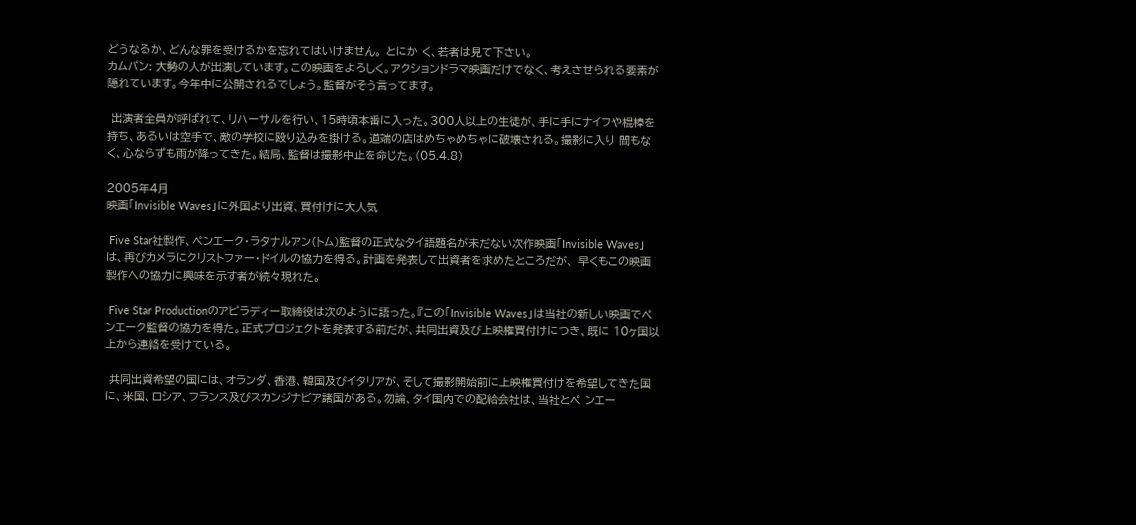どうなるか、どんな罪を受けるかを忘れてはいけません。 とにか く、若者は見て下さい。
カムパン: 大勢の人が出演しています。この映画をよろしく。アクションドラマ映画だけでなく、考えさせられる要素が隠れています。今年中に公開されるでしょう。監督がそう言ってます。

 出演者全員が呼ばれて、リハーサルを行い、15時頃本番に入った。300人以上の生徒が、手に手にナイフや棍棒を持ち、あるいは空手で、敵の学校に殴り込みを掛ける。道端の店はめちゃめちゃに破壊される。撮影に入り 間もなく、心ならずも雨が降ってきた。結局、監督は撮影中止を命じた。(05.4.8)

2005年4月
映画「Invisible Waves」に外国より出資、買付けに大人気

 Five Star社製作、ペンエーク・ラタナルアン(トム)監督の正式なタイ語題名が未だない次作映画「Invisible Waves」は、再びカメラにクリストファー・ドイルの協力を得る。計画を発表して出資者を求めたところだが、 早くもこの映画製作への協力に興味を示す者が続々現れた。

 Five Star Productionのアピラディー取締役は次のように語った。『この「Invisible Waves」は当社の新しい映画でペンエーク監督の協力を得た。正式プロジェクトを発表する前だが、共同出資及び上映権買付けにつき、既に 10ヶ国以上から連絡を受けている。

 共同出資希望の国には、オランダ、香港、韓国及びイタリアが、そして撮影開始前に上映権買付けを希望してきた国に、米国、ロシア、フランス及びスカンジナビア諸国がある。勿論、タイ国内での配給会社は、当社とペ ンエー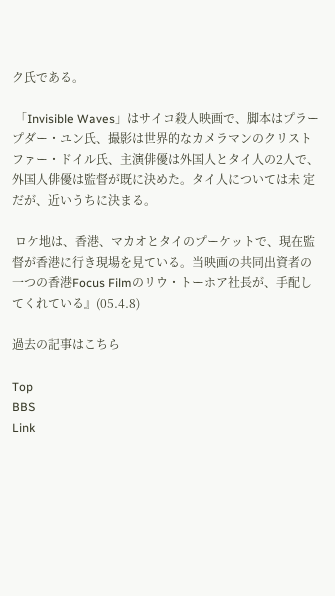ク氏である。

 「Invisible Waves」はサイコ殺人映画で、脚本はプラープダー・ユン氏、撮影は世界的なカメラマンのクリストファー・ドイル氏、主演俳優は外国人とタイ人の2人で、外国人俳優は監督が既に決めた。タイ人については未 定だが、近いうちに決まる。

 ロケ地は、香港、マカオとタイのプーケットで、現在監督が香港に行き現場を見ている。当映画の共同出資者の一つの香港Focus Filmのリウ・トーホア社長が、手配してくれている』(05.4.8)

過去の記事はこちら

Top
BBS
Link